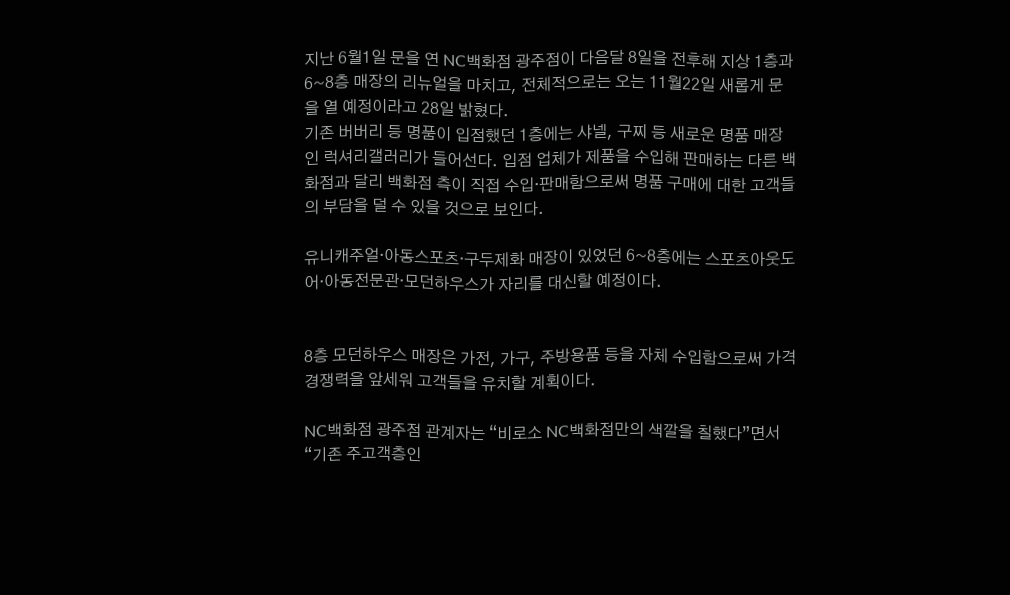지난 6월1일 문을 연 NC백화점 광주점이 다음달 8일을 전후해 지상 1층과 6~8층 매장의 리뉴얼을 마치고, 전체적으로는 오는 11월22일 새롭게 문을 열 예정이라고 28일 밝혔다.
기존 버버리 등 명품이 입점했던 1층에는 샤넬, 구찌 등 새로운 명품 매장인 럭셔리갤러리가 들어선다. 입점 업체가 제품을 수입해 판매하는 다른 백화점과 달리 백화점 측이 직접 수입·판매함으로써 명품 구매에 대한 고객들의 부담을 덜 수 있을 것으로 보인다.

유니캐주얼·아동스포츠·구두제화 매장이 있었던 6~8층에는 스포츠아웃도어·아동전문관·모던하우스가 자리를 대신할 예정이다.


8층 모던하우스 매장은 가전, 가구, 주방용품 등을 자체 수입함으로써 가격 경쟁력을 앞세워 고객들을 유치할 계획이다.

NC백화점 광주점 관계자는 “비로소 NC백화점만의 색깔을 칠했다”면서 “기존 주고객층인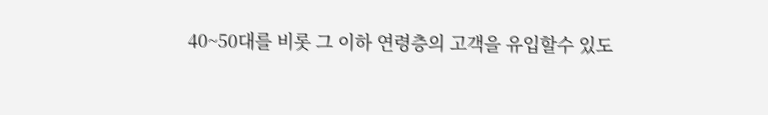40~50대를 비롯 그 이하 연령층의 고객을 유입할수 있도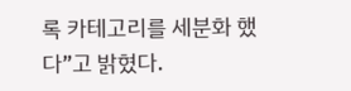록 카테고리를 세분화 했다”고 밝혔다.